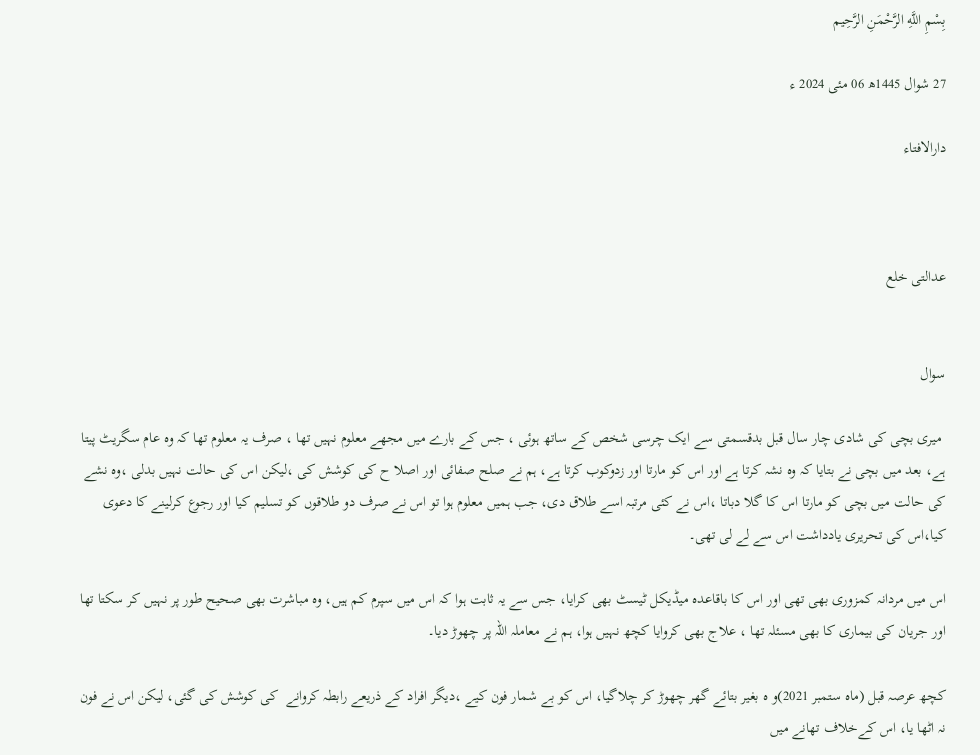بِسْمِ اللَّهِ الرَّحْمَنِ الرَّحِيم

27 شوال 1445ھ 06 مئی 2024 ء

دارالافتاء



عدالتی خلع


سوال

 میری بچی کی شادی چار سال قبل بدقسمتی سے ایک چرسی شخص کے ساتھ ہوئی ، جس کے بارے میں مجھے معلوم نہیں تھا ، صرف یہ معلوم تھا کہ وہ عام سگریٹ پیتا ہے، بعد میں بچی نے بتایا کہ وہ نشہ کرتا ہے اور اس کو مارتا اور زدوکوب کرتا ہے، ہم نے صلح صفائی اور اصلا ح کی کوشش کی ،لیکن اس کی حالت نہیں بدلی ،وہ نشے کی حالت میں بچی کو مارتا اس کا گلا دباتا ،اس نے کئی مرتبہ اسے طلاق دی، جب ہمیں معلوم ہوا تو اس نے صرف دو طلاقوں کو تسلیم کیا اور رجوع کرلینے کا دعوی کیا،اس کی تحریری یادداشت اس سے لے لی تھی۔

اس میں مردانہ کمزوری بھی تھی اور اس کا باقاعدہ میڈیکل ٹیسٹ بھی کرایا، جس سے یہ ثابت ہوا کہ اس میں سپرم کم ہیں، وہ مباشرت بھی صحیح طور پر نہیں کر سکتا تھا اور جریان کی بیماری کا بھی مسئلہ تھا ، علاج بھی کروایا کچھ نہیں ہوا، ہم نے معاملہ اللہ پر چھوڑ دیا۔

کچھ عرصہ قبل (ماہ ستمبر 2021)و ہ بغیر بتائے گھر چھوڑ کر چلاگیا، اس کو بے شمار فون کیے ،دیگر افراد کے ذریعے رابطہ کروانے  کی کوشش کی گئی، لیکن اس نے فون نہ اٹھا یا، اس کےخلاف تھانے میں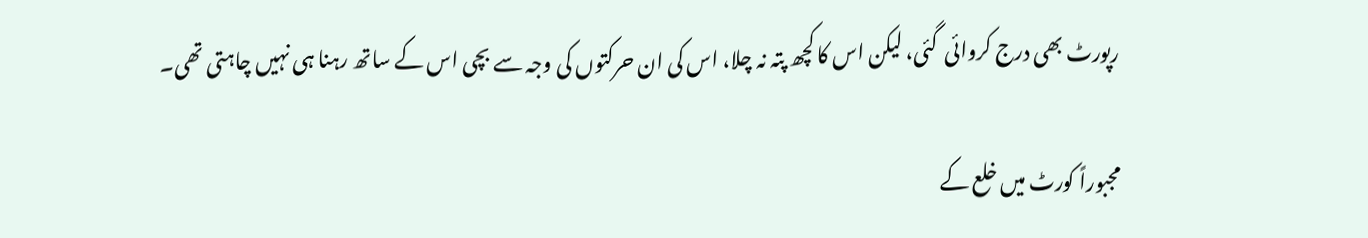رپورٹ بھی درج کروائی  گئی، لیکن اس کا کچھ پتہ نہ چلا، اس کی ان حرکتوں کی وجہ سے بچی اس کے ساتھ رہنا ہی نہیں چاہتی تھی۔

مجبوراً کورٹ میں خلع کے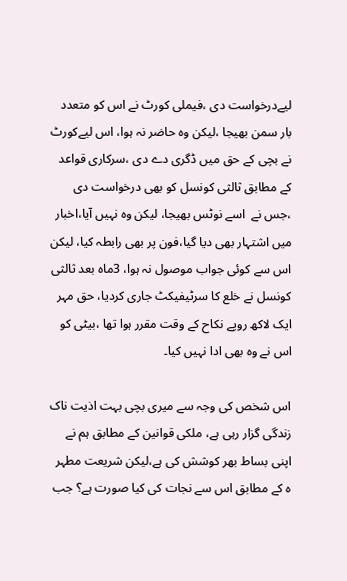لیےدرخواست دی ،فیملی کورٹ نے اس کو متعدد بار سمن بھیجا ،لیکن وہ حاضر نہ ہوا، اس لیےکورٹ نے بچی کے حق میں ڈگری دے دی ،سرکاری قواعد کے مطابق ثالثی کونسل کو بھی درخواست دی ،جس نے  اسے نوٹس بھیجا، لیکن وہ نہیں آیا،اخبار میں اشتہار بھی دیا گیا،فون پر بھی رابطہ کیا، لیکن اس سے کوئی جواب موصول نہ ہوا، 3ماہ بعد ثالثی کونسل نے خلع کا سرٹیفیکٹ جاری کردیا، حق مہر ایک لاکھ روپے نکاح کے وقت مقرر ہوا تھا ،بیٹی کو اس نے وہ بھی ادا نہیں کیا۔

اس شخص کی وجہ سے میری بچی بہت اذیت ناک زندگی گزار رہی ہے، ملکی قوانین کے مطابق ہم نے  اپنی بساط بھر کوشش کی ہے،لیکن شریعت مطہر ہ کے مطابق اس سے نجات کی کیا صورت ہے؟ جب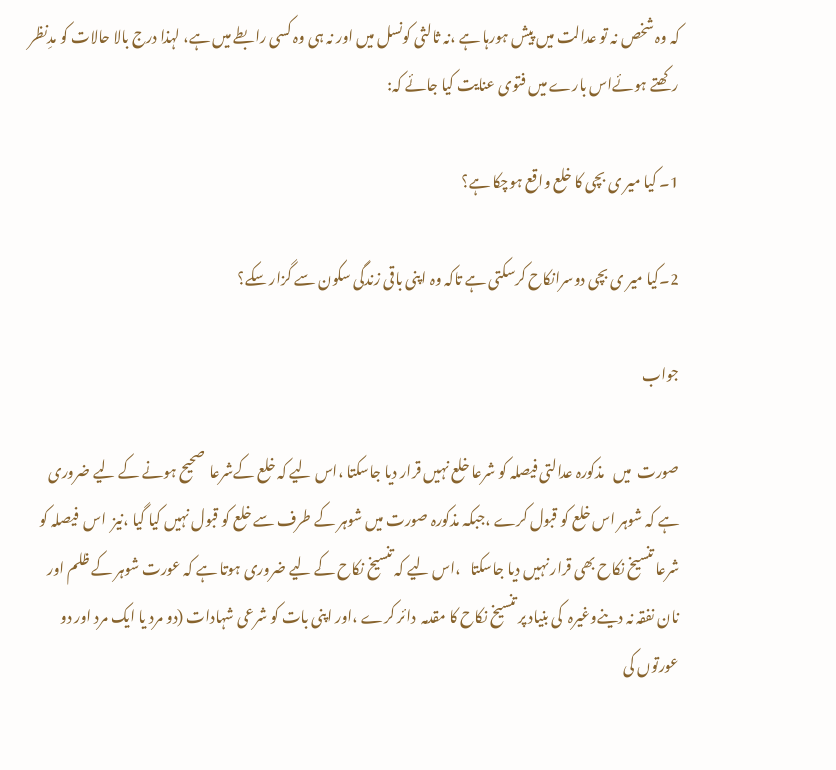کہ وہ شخص نہ تو عدالت میں پیش ہورہا ہے ،نہ ثالثی کونسل میں اور نہ ہی وہ کسی رابطے میں ہے، لہذا درج بالا حالات کو مدِنظر رکھتے ہوئےاس بارے میں فتوی عنایت کیا جائے کہ:

1۔ کیا میر ی بچی کا خلع واقع ہوچکا ہے؟

2۔کیا میر ی بچی دوسرانکاح کرسکتی ہے تاکہ وہ اپنی باقی زندگی سکون سے گزار سکے؟

جواب

صورت  میں   مذکورہ عدالتی فیصلہ کو شرعا خلع نہیں قرار دیا جاسکتا ،اس لیے کہ خلع کےشرعا  صحیح ہونے کے لیے ضروری ہے کہ شوہر اس خلع کو قبول کرے ،جبکہ مذکورہ صورت میں شوہر کے طرف سے خلع کو قبول نہیں کیا گیا ،نیز  اس  فیصلہ کو شرعا تنسیخ نکاح بھی قرار نہیں دیا جاسکتا   ،اس لیے کہ تنسیخ نکاح کے لیے ضروری ہوتا ہے کہ عورت شوہر کے ظلم اور نان نفقہ نہ دینےوغیرہ  کی بنیاد پر تنسیخ نکاح کا مقدمہ  دائر کرے ،اور اپنی بات کو شرعی شہادات (دو مرد یا ایک مرد اور دو عورتوں کی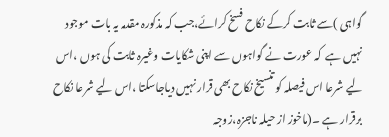گواہی )سے ثابت کرکے نکاح فسخ کرائے،جب کہ مذکورہ مقدمہ یہ بات موجود نہیں ہے  کہ عورت نے گواہوں سے اپنی شکایات وغیرہ ثابت کی ہوں ،اس لیے شرعا اس فیصلہ کو تنسیخ نکاح بھی قرار نہیں دیاجاسکتا ،اس لیے شرعا نکاح برقرار ہے ۔(ماخوز از حیلہ ناجزہ،زوجہ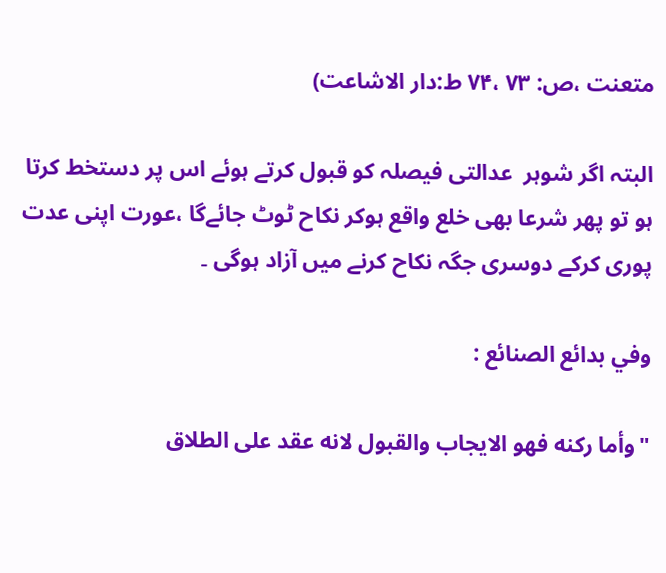متعنت ،ص: ۷۳ ،۷۴ ط:دار الاشاعت)

البتہ اگر شوہر  عدالتی فیصلہ کو قبول کرتے ہوئے اس پر دستخط کرتا ہو تو پھر شرعا بھی خلع واقع ہوکر نکاح ٹوٹ جائےگا ،عورت اپنی عدت پوری کرکے دوسری جگہ نکاح کرنے میں آزاد ہوگی ۔

وفي بدائع الصنائع :

"وأما ركنه فهو الايجاب والقبول لانه عقد على الطلاق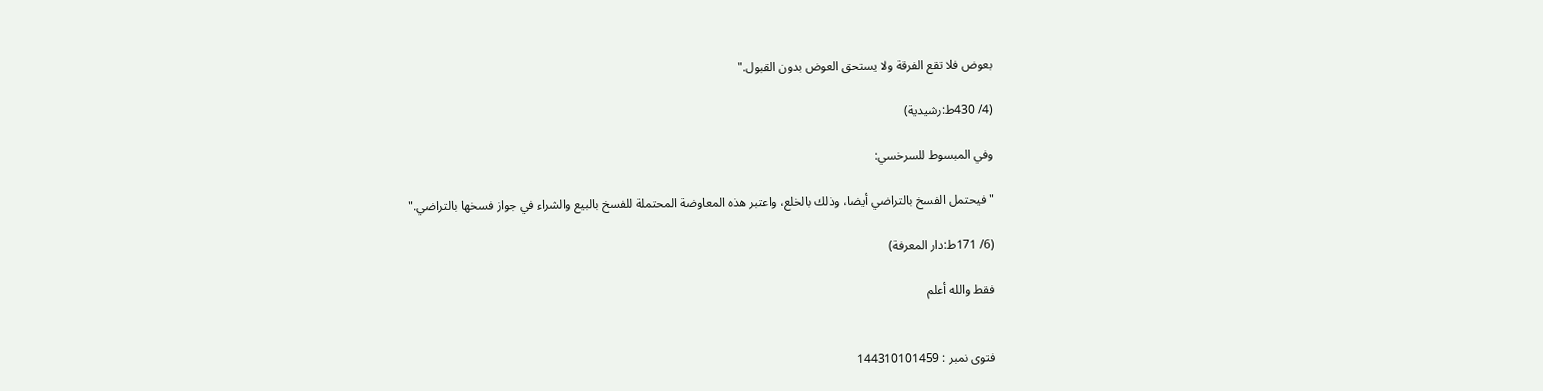بعوض فلا تقع الفرقة ولا يستحق العوض بدون القبول."

(4/ 430ط:رشيدية)

وفي المبسوط للسرخسي:

" فيحتمل الفسخ بالتراضي أيضا، وذلك بالخلع، واعتبر هذه المعاوضة المحتملة للفسخ بالبيع والشراء في جواز فسخها بالتراضي."

(6/ 171ط:دار المعرفة)

فقط والله أعلم


فتوی نمبر : 144310101459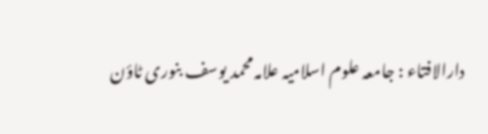دارالافتاء : جامعہ علوم اسلامیہ علامہ محمد یوسف بنوری ٹاؤن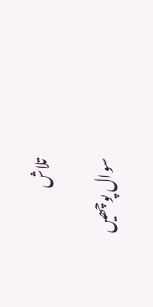تلاش

سوال پوچھیں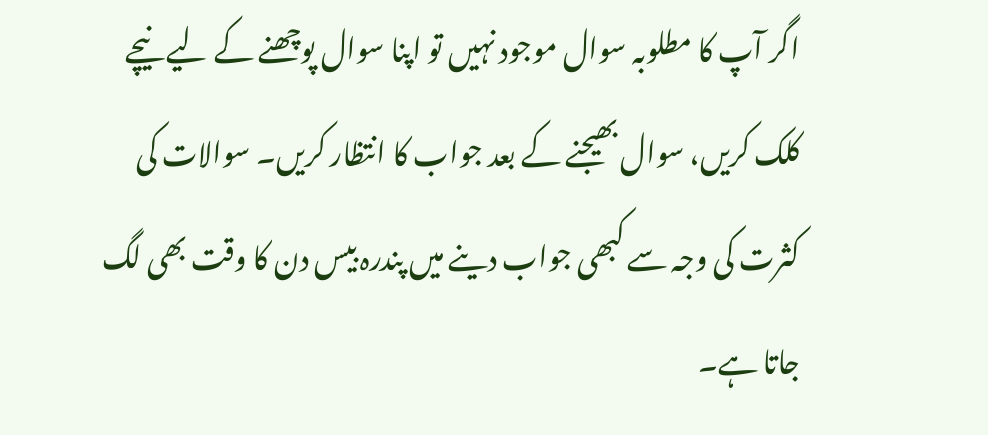اگر آپ کا مطلوبہ سوال موجود نہیں تو اپنا سوال پوچھنے کے لیے نیچے کلک کریں، سوال بھیجنے کے بعد جواب کا انتظار کریں۔ سوالات کی کثرت کی وجہ سے کبھی جواب دینے میں پندرہ بیس دن کا وقت بھی لگ جاتا ہے۔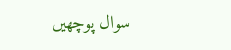سوال پوچھیں